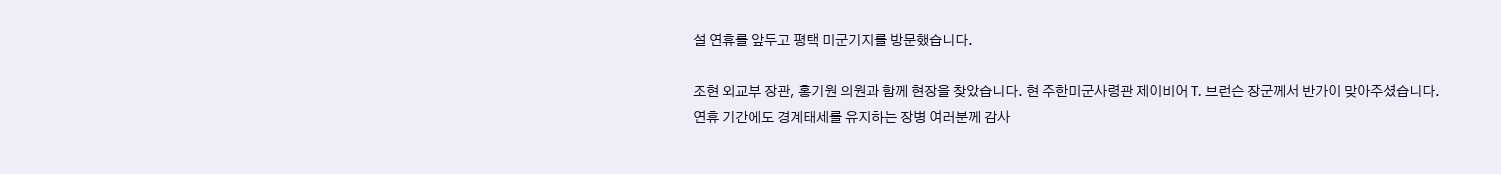설 연휴를 앞두고 평택 미군기지를 방문했습니다.

조현 외교부 장관, 홍기원 의원과 함께 현장을 찾았습니다. 현 주한미군사령관 제이비어 T. 브런슨 장군께서 반가이 맞아주셨습니다.
연휴 기간에도 경계태세를 유지하는 장병 여러분께 감사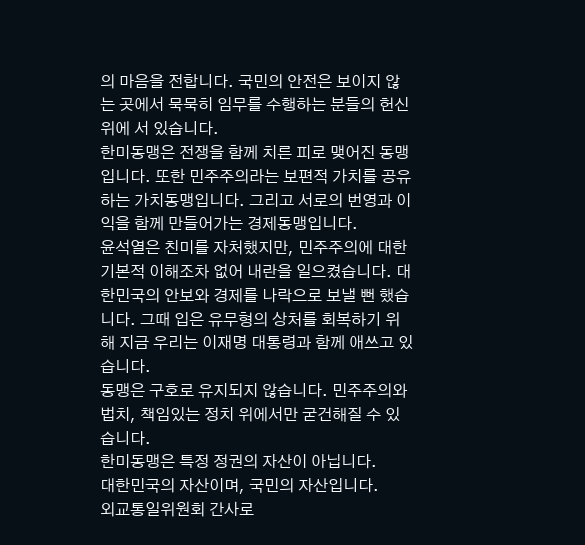의 마음을 전합니다. 국민의 안전은 보이지 않는 곳에서 묵묵히 임무를 수행하는 분들의 헌신 위에 서 있습니다.
한미동맹은 전쟁을 함께 치른 피로 맺어진 동맹입니다. 또한 민주주의라는 보편적 가치를 공유하는 가치동맹입니다. 그리고 서로의 번영과 이익을 함께 만들어가는 경제동맹입니다.
윤석열은 친미를 자처했지만, 민주주의에 대한 기본적 이해조차 없어 내란을 일으켰습니다. 대한민국의 안보와 경제를 나락으로 보낼 뻔 했습니다. 그때 입은 유무형의 상처를 회복하기 위해 지금 우리는 이재명 대통령과 함께 애쓰고 있습니다.
동맹은 구호로 유지되지 않습니다. 민주주의와 법치, 책임있는 정치 위에서만 굳건해질 수 있습니다.
한미동맹은 특정 정권의 자산이 아닙니다.
대한민국의 자산이며, 국민의 자산입니다.
외교통일위원회 간사로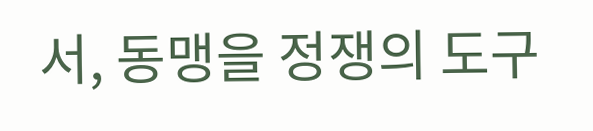서, 동맹을 정쟁의 도구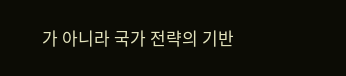가 아니라 국가 전략의 기반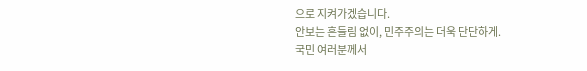으로 지켜가겠습니다.
안보는 흔들림 없이, 민주주의는 더욱 단단하게.
국민 여러분께서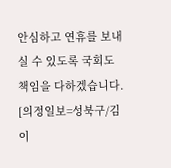안심하고 연휴를 보내실 수 있도록 국회도 책임을 다하겠습니다.
[의정일보=성북구/김이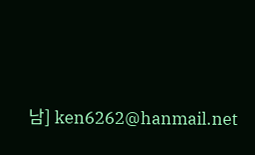남] ken6262@hanmail.net